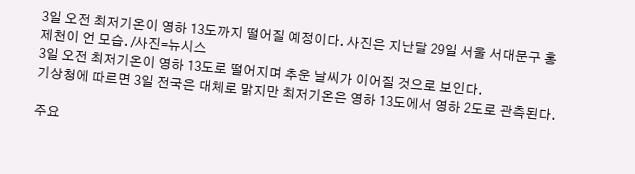3일 오전 최저기온이 영하 13도까지 떨어질 예정이다. 사진은 지난달 29일 서울 서대문구 홍제천이 언 모습. /사진=뉴시스
3일 오전 최저기온이 영하 13도로 떨어지며 추운 날씨가 이어질 것으로 보인다.
기상청에 따르면 3일 전국은 대체로 맑지만 최저기온은 영하 13도에서 영하 2도로 관측된다.

주요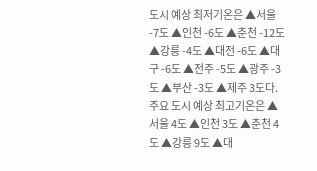도시 예상 최저기온은 ▲서울 -7도 ▲인천 -6도 ▲춘천 -12도 ▲강릉 -4도 ▲대전 -6도 ▲대구 -6도 ▲전주 -5도 ▲광주 -3도 ▲부산 -3도 ▲제주 3도다. 주요 도시 예상 최고기온은 ▲서울 4도 ▲인천 3도 ▲춘천 4도 ▲강릉 9도 ▲대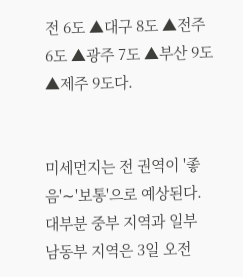전 6도 ▲대구 8도 ▲전주 6도 ▲광주 7도 ▲부산 9도 ▲제주 9도다.


미세먼지는 전 권역이 '좋음'∼'보통'으로 예상된다. 대부분 중부 지역과 일부 남동부 지역은 3일 오전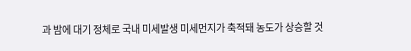과 밤에 대기 정체로 국내 미세발생 미세먼지가 축적돼 농도가 상승할 것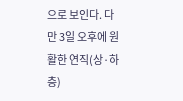으로 보인다. 다만 3일 오후에 원활한 연직(상·하층)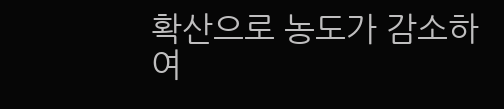확산으로 농도가 감소하여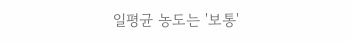일평균 농도는 '보통'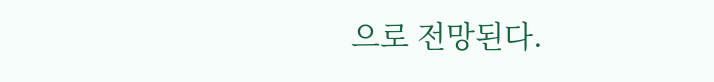으로 전망된다.